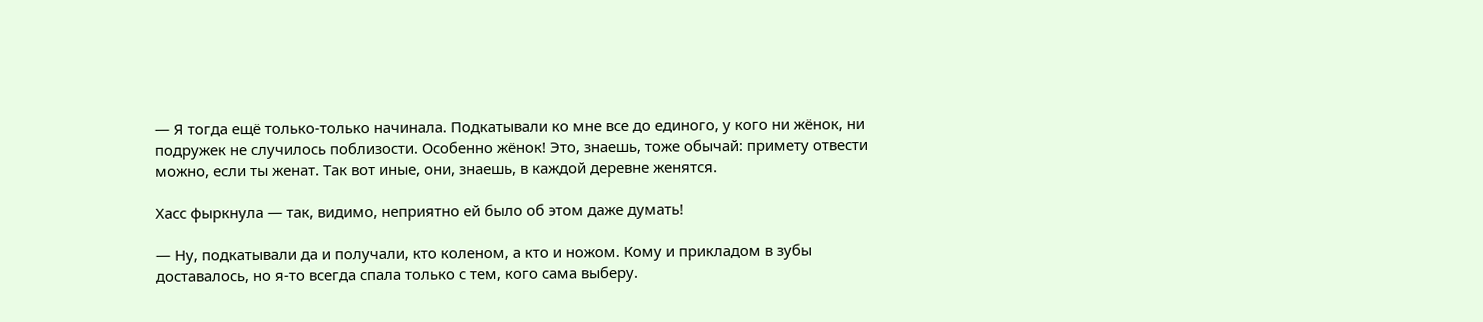— Я тогда ещё только-только начинала. Подкатывали ко мне все до единого, у кого ни жёнок, ни подружек не случилось поблизости. Особенно жёнок! Это, знаешь, тоже обычай: примету отвести можно, если ты женат. Так вот иные, они, знаешь, в каждой деревне женятся.

Хасс фыркнула — так, видимо, неприятно ей было об этом даже думать!

— Ну, подкатывали да и получали, кто коленом, а кто и ножом. Кому и прикладом в зубы доставалось, но я-то всегда спала только с тем, кого сама выберу.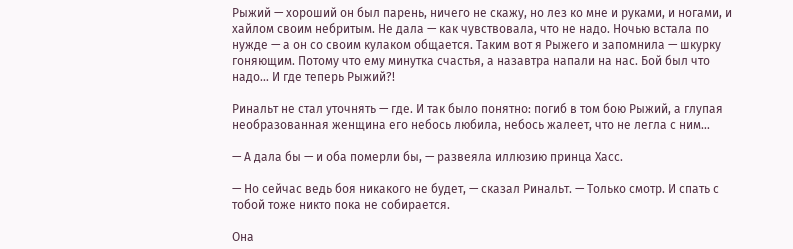Рыжий — хороший он был парень, ничего не скажу, но лез ко мне и руками, и ногами, и хайлом своим небритым. Не дала — как чувствовала, что не надо. Ночью встала по нужде — а он со своим кулаком общается. Таким вот я Рыжего и запомнила — шкурку гоняющим. Потому что ему минутка счастья, а назавтра напали на нас. Бой был что надо… И где теперь Рыжий?!

Ринальт не стал уточнять — где. И так было понятно: погиб в том бою Рыжий, а глупая необразованная женщина его небось любила, небось жалеет, что не легла с ним…

— А дала бы — и оба померли бы, — развеяла иллюзию принца Хасс.

— Но сейчас ведь боя никакого не будет, — сказал Ринальт. — Только смотр. И спать с тобой тоже никто пока не собирается.

Она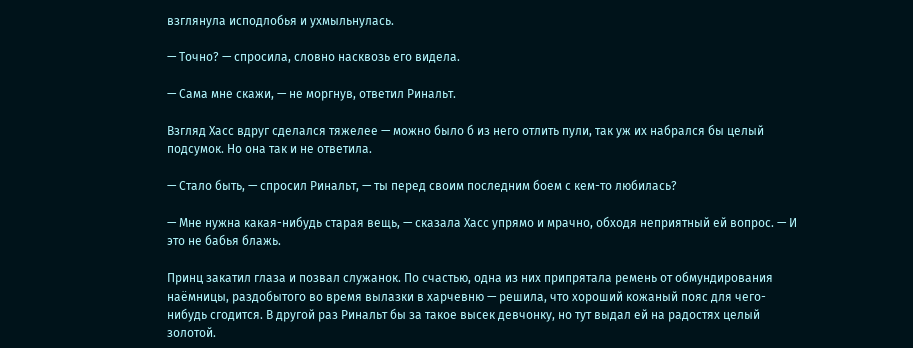взглянула исподлобья и ухмыльнулась.

— Точно? — спросила, словно насквозь его видела.

— Сама мне скажи, — не моргнув, ответил Ринальт.

Взгляд Хасс вдруг сделался тяжелее — можно было б из него отлить пули, так уж их набрался бы целый подсумок. Но она так и не ответила.

— Стало быть, — спросил Ринальт, — ты перед своим последним боем с кем-то любилась?

— Мне нужна какая-нибудь старая вещь, — сказала Хасс упрямо и мрачно, обходя неприятный ей вопрос. — И это не бабья блажь.

Принц закатил глаза и позвал служанок. По счастью, одна из них припрятала ремень от обмундирования наёмницы, раздобытого во время вылазки в харчевню — решила, что хороший кожаный пояс для чего-нибудь сгодится. В другой раз Ринальт бы за такое высек девчонку, но тут выдал ей на радостях целый золотой.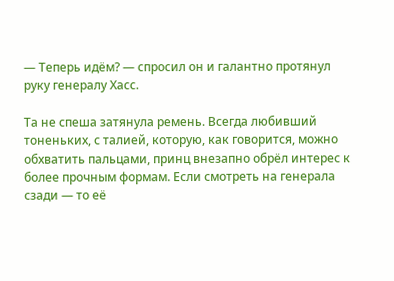— Теперь идём? — спросил он и галантно протянул руку генералу Хасс.

Та не спеша затянула ремень. Всегда любивший тоненьких, с талией, которую, как говорится, можно обхватить пальцами, принц внезапно обрёл интерес к более прочным формам. Если смотреть на генерала сзади — то её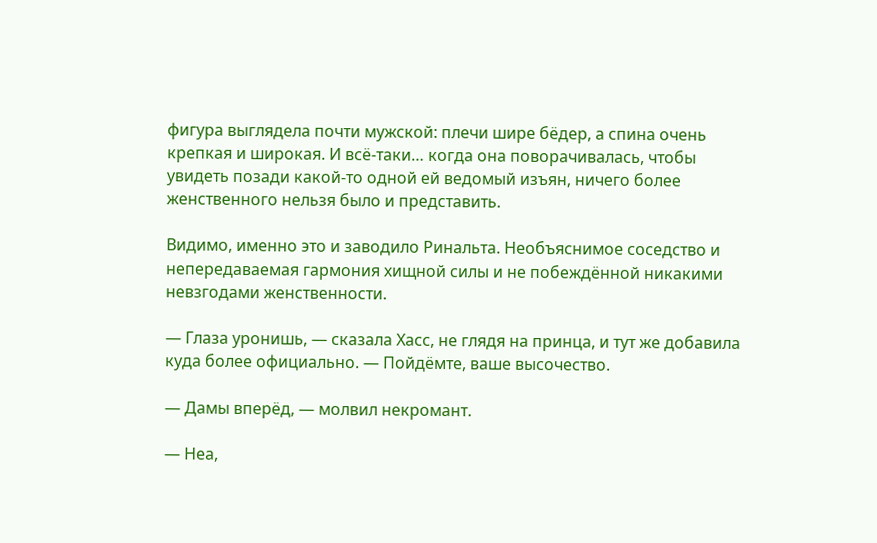фигура выглядела почти мужской: плечи шире бёдер, а спина очень крепкая и широкая. И всё-таки… когда она поворачивалась, чтобы увидеть позади какой-то одной ей ведомый изъян, ничего более женственного нельзя было и представить.

Видимо, именно это и заводило Ринальта. Необъяснимое соседство и непередаваемая гармония хищной силы и не побеждённой никакими невзгодами женственности.

— Глаза уронишь, — сказала Хасс, не глядя на принца, и тут же добавила куда более официально. — Пойдёмте, ваше высочество.

— Дамы вперёд, — молвил некромант.

— Неа,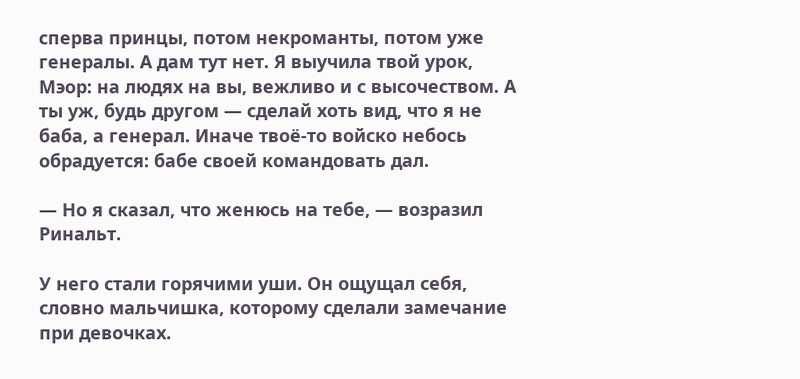сперва принцы, потом некроманты, потом уже генералы. А дам тут нет. Я выучила твой урок, Мэор: на людях на вы, вежливо и с высочеством. А ты уж, будь другом — сделай хоть вид, что я не баба, а генерал. Иначе твоё-то войско небось обрадуется: бабе своей командовать дал.

— Но я сказал, что женюсь на тебе, — возразил Ринальт.

У него стали горячими уши. Он ощущал себя, словно мальчишка, которому сделали замечание при девочках.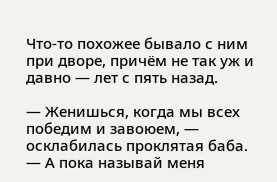Что-то похожее бывало с ним при дворе, причём не так уж и давно — лет с пять назад.

— Женишься, когда мы всех победим и завоюем, — осклабилась проклятая баба. — А пока называй меня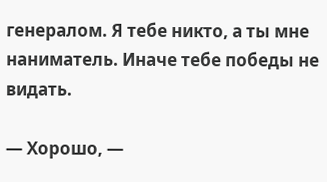генералом. Я тебе никто, а ты мне наниматель. Иначе тебе победы не видать.

— Хорошо, —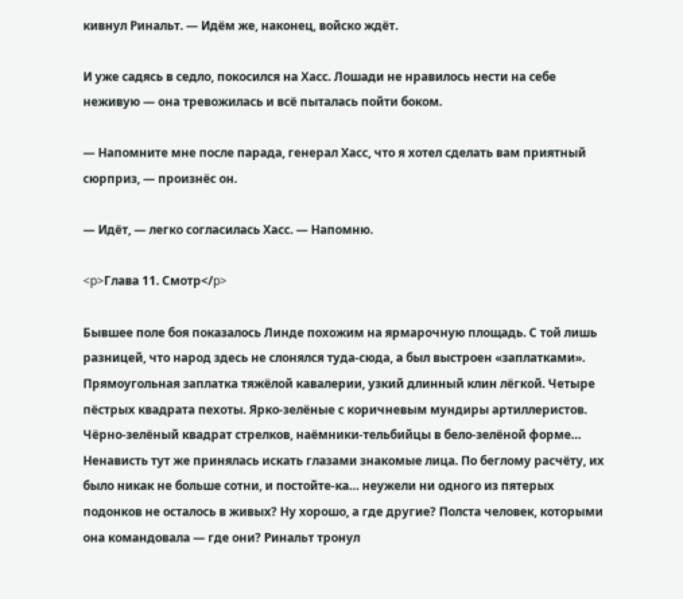кивнул Ринальт. — Идём же, наконец, войско ждёт.

И уже садясь в седло, покосился на Хасс. Лошади не нравилось нести на себе неживую — она тревожилась и всё пыталась пойти боком.

— Напомните мне после парада, генерал Хасс, что я хотел сделать вам приятный сюрприз, — произнёс он.

— Идёт, — легко согласилась Хасс. — Напомню.

<p>Глава 11. Смотр</p>

Бывшее поле боя показалось Линде похожим на ярмарочную площадь. С той лишь разницей, что народ здесь не слонялся туда-сюда, а был выстроен «заплатками». Прямоугольная заплатка тяжёлой кавалерии, узкий длинный клин лёгкой. Четыре пёстрых квадрата пехоты. Ярко-зелёные с коричневым мундиры артиллеристов. Чёрно-зелёный квадрат стрелков, наёмники-тельбийцы в бело-зелёной форме… Ненависть тут же принялась искать глазами знакомые лица. По беглому расчёту, их было никак не больше сотни, и постойте-ка… неужели ни одного из пятерых подонков не осталось в живых? Ну хорошо, а где другие? Полста человек, которыми она командовала — где они? Ринальт тронул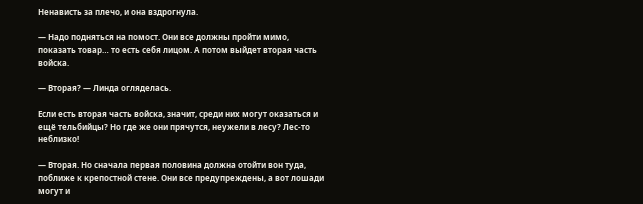Ненависть за плечо, и она вздрогнула.

— Надо подняться на помост. Они все должны пройти мимо, показать товар… то есть себя лицом. А потом выйдет вторая часть войска.

— Вторая? — Линда огляделась.

Если есть вторая часть войска, значит, среди них могут оказаться и ещё тельбийцы? Но где же они прячутся, неужели в лесу? Лес-то неблизко!

— Вторая. Но сначала первая половина должна отойти вон туда, поближе к крепостной стене. Они все предупреждены, а вот лошади могут и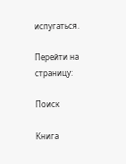испугаться.

Перейти на страницу:

Поиск

Книга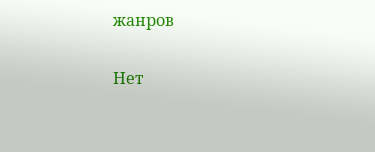жанров

Нет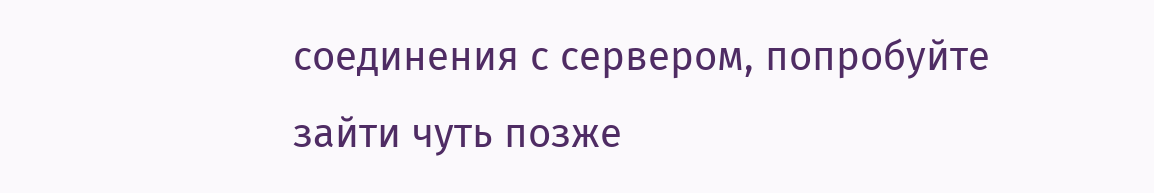соединения с сервером, попробуйте зайти чуть позже